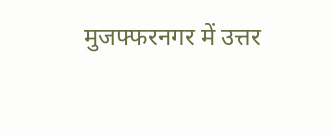मुजफ्फरनगर में उत्तर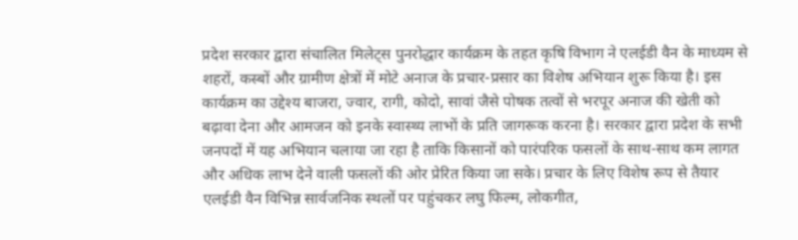प्रदेश सरकार द्वारा संचालित मिलेट्स पुनरोद्धार कार्यक्रम के तहत कृषि विभाग ने एलईडी वैन के माध्यम से शहरों, कस्बों और ग्रामीण क्षेत्रों में मोटे अनाज के प्रचार-प्रसार का विशेष अभियान शुरू किया है। इस कार्यक्रम का उद्देश्य बाजरा, ज्वार, रागी, कोदो, सावां जैसे पोषक तत्वों से भरपूर अनाज की खेती को बढ़ावा देना और आमजन को इनके स्वास्थ्य लाभों के प्रति जागरूक करना है। सरकार द्वारा प्रदेश के सभी जनपदों में यह अभियान चलाया जा रहा है ताकि किसानों को पारंपरिक फसलों के साथ-साथ कम लागत और अधिक लाभ देने वाली फसलों की ओर प्रेरित किया जा सके। प्रचार के लिए विशेष रूप से तैयार एलईडी वैन विभिन्न सार्वजनिक स्थलों पर पहुंचकर लघु फिल्म, लोकगीत,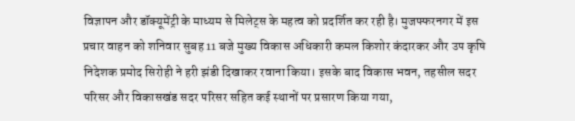विज्ञापन और डॉक्यूमेंट्री के माध्यम से मिलेट्स के महत्व को प्रदर्शित कर रही है। मुजफ्फरनगर में इस प्रचार वाहन को शनिवार सुबह 11 बजे मुख्य विकास अधिकारी कमल किशोर कंदारकर और उप कृषि निदेशक प्रमोद सिरोही ने हरी झंडी दिखाकर रवाना किया। इसके बाद विकास भवन, तहसील सदर परिसर और विकासखंड सदर परिसर सहित कई स्थानों पर प्रसारण किया गया,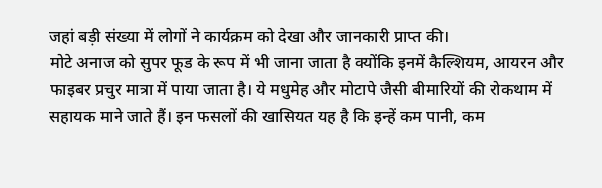जहां बड़ी संख्या में लोगों ने कार्यक्रम को देखा और जानकारी प्राप्त की।
मोटे अनाज को सुपर फूड के रूप में भी जाना जाता है क्योंकि इनमें कैल्शियम, आयरन और फाइबर प्रचुर मात्रा में पाया जाता है। ये मधुमेह और मोटापे जैसी बीमारियों की रोकथाम में सहायक माने जाते हैं। इन फसलों की खासियत यह है कि इन्हें कम पानी, कम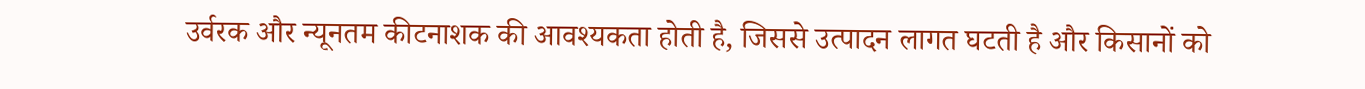उर्वरक और न्यूनतम कीटनाशक की आवश्यकता होती है, जिससे उत्पादन लागत घटती है और किसानों को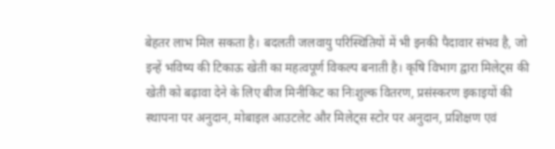बेहतर लाभ मिल सकता है। बदलती जलवायु परिस्थितियों में भी इनकी पैदावार संभव है, जो इन्हें भविष्य की टिकाऊ खेती का महत्वपूर्ण विकल्प बनाती है। कृषि विभाग द्वारा मिलेट्स की खेती को बढ़ावा देने के लिए बीज मिनीकिट का निःशुल्क वितरण, प्रसंस्करण इकाइयों की स्थापना पर अनुदान, मोबाइल आउटलेट और मिलेट्स स्टोर पर अनुदान, प्रशिक्षण एवं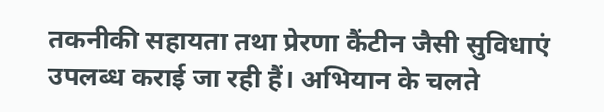तकनीकी सहायता तथा प्रेरणा कैंटीन जैसी सुविधाएं उपलब्ध कराई जा रही हैं। अभियान के चलते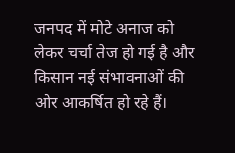जनपद में मोटे अनाज को लेकर चर्चा तेज हो गई है और किसान नई संभावनाओं की ओर आकर्षित हो रहे हैं।